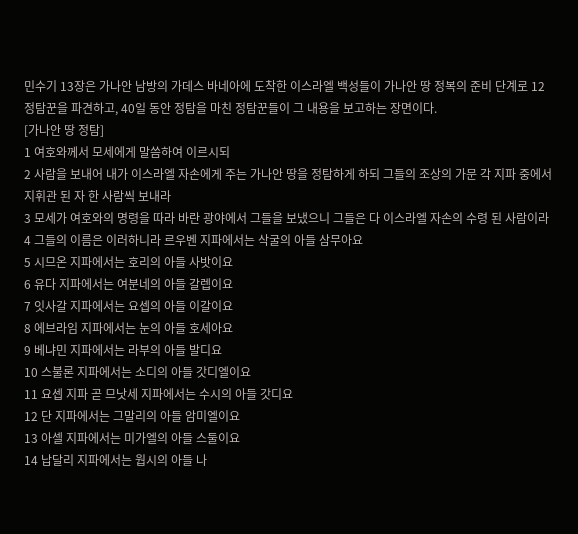민수기 13장은 가나안 남방의 가데스 바네아에 도착한 이스라엘 백성들이 가나안 땅 정복의 준비 단계로 12정탐꾼을 파견하고, 40일 동안 정탐을 마친 정탐꾼들이 그 내용을 보고하는 장면이다.
[가나안 땅 정탐]
1 여호와께서 모세에게 말씀하여 이르시되
2 사람을 보내어 내가 이스라엘 자손에게 주는 가나안 땅을 정탐하게 하되 그들의 조상의 가문 각 지파 중에서 지휘관 된 자 한 사람씩 보내라
3 모세가 여호와의 명령을 따라 바란 광야에서 그들을 보냈으니 그들은 다 이스라엘 자손의 수령 된 사람이라
4 그들의 이름은 이러하니라 르우벤 지파에서는 삭굴의 아들 삼무아요
5 시므온 지파에서는 호리의 아들 사밧이요
6 유다 지파에서는 여분네의 아들 갈렙이요
7 잇사갈 지파에서는 요셉의 아들 이갈이요
8 에브라임 지파에서는 눈의 아들 호세아요
9 베냐민 지파에서는 라부의 아들 발디요
10 스불론 지파에서는 소디의 아들 갓디엘이요
11 요셉 지파 곧 므낫세 지파에서는 수시의 아들 갓디요
12 단 지파에서는 그말리의 아들 암미엘이요
13 아셀 지파에서는 미가엘의 아들 스둘이요
14 납달리 지파에서는 웝시의 아들 나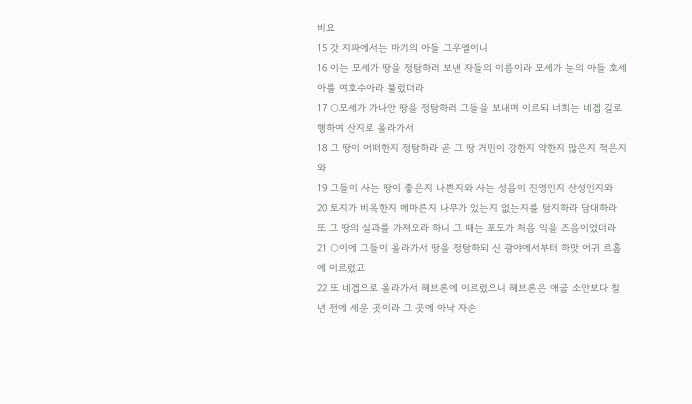비요
15 갓 지파에서는 마기의 아들 그우엘이니
16 이는 모세가 땅을 정탐하러 보낸 자들의 이름이라 모세가 눈의 아들 호세아를 여호수아라 불렀더라
17 ○모세가 가나안 땅을 정탐하러 그들을 보내며 이르되 너희는 네겝 길로 행하여 산지로 올라가서
18 그 땅이 어떠한지 정탐하라 곧 그 땅 거민이 강한지 약한지 많은지 적은지와
19 그들이 사는 땅이 좋은지 나쁜지와 사는 성읍이 진영인지 산성인지와
20 토지가 비옥한지 메마른지 나무가 있는지 없는지를 탐지하라 담대하라 또 그 땅의 실과를 가져오라 하니 그 때는 포도가 처음 익을 즈음이었더라
21 ○이에 그들이 올라가서 땅을 정탐하되 신 광야에서부터 하맛 어귀 르홉에 이르렀고
22 또 네겝으로 올라가서 헤브론에 이르렀으니 헤브론은 애굽 소안보다 칠 년 전에 세운 곳이라 그 곳에 아낙 자손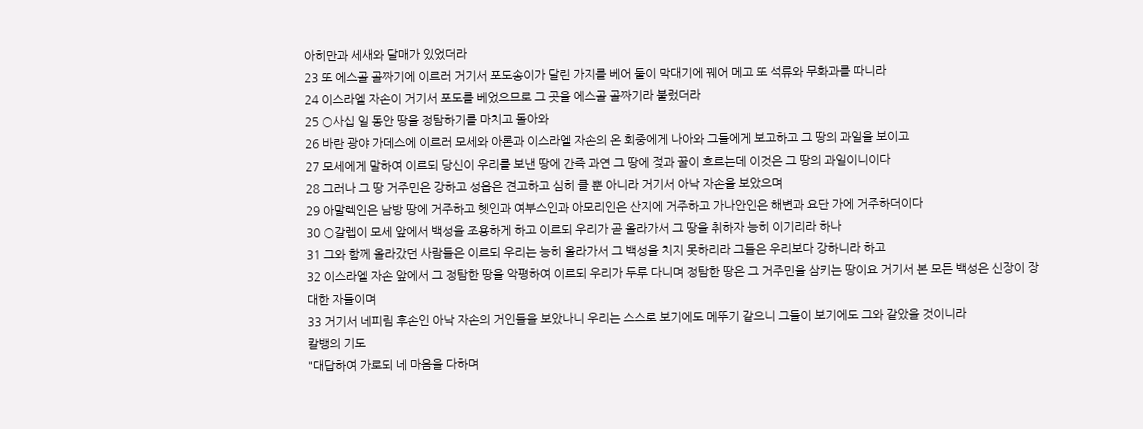아히만과 세새와 달매가 있었더라
23 또 에스골 골짜기에 이르러 거기서 포도송이가 달린 가지를 베어 둘이 막대기에 꿰어 메고 또 석류와 무화과를 따니라
24 이스라엘 자손이 거기서 포도를 베었으므로 그 곳을 에스골 골짜기라 불렀더라
25 ○사십 일 동안 땅을 정탐하기를 마치고 돌아와
26 바란 광야 가데스에 이르러 모세와 아론과 이스라엘 자손의 온 회중에게 나아와 그들에게 보고하고 그 땅의 과일을 보이고
27 모세에게 말하여 이르되 당신이 우리를 보낸 땅에 간즉 과연 그 땅에 젖과 꿀이 흐르는데 이것은 그 땅의 과일이니이다
28 그러나 그 땅 거주민은 강하고 성읍은 견고하고 심히 클 뿐 아니라 거기서 아낙 자손을 보았으며
29 아말렉인은 남방 땅에 거주하고 헷인과 여부스인과 아모리인은 산지에 거주하고 가나안인은 해변과 요단 가에 거주하더이다
30 ○갈렙이 모세 앞에서 백성을 조용하게 하고 이르되 우리가 곧 올라가서 그 땅을 취하자 능히 이기리라 하나
31 그와 함께 올라갔던 사람들은 이르되 우리는 능히 올라가서 그 백성을 치지 못하리라 그들은 우리보다 강하니라 하고
32 이스라엘 자손 앞에서 그 정탐한 땅을 악평하여 이르되 우리가 두루 다니며 정탐한 땅은 그 거주민을 삼키는 땅이요 거기서 본 모든 백성은 신장이 장대한 자들이며
33 거기서 네피림 후손인 아낙 자손의 거인들을 보았나니 우리는 스스로 보기에도 메뚜기 같으니 그들이 보기에도 그와 같았을 것이니라
칼뱅의 기도
"대답하여 가로되 네 마음을 다하며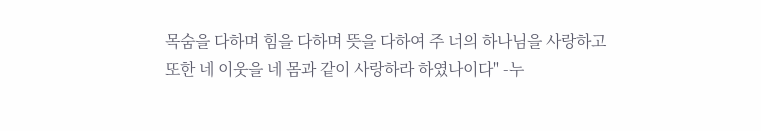목숨을 다하며 힘을 다하며 뜻을 다하여 주 너의 하나님을 사랑하고 또한 네 이웃을 네 몸과 같이 사랑하라 하였나이다" -누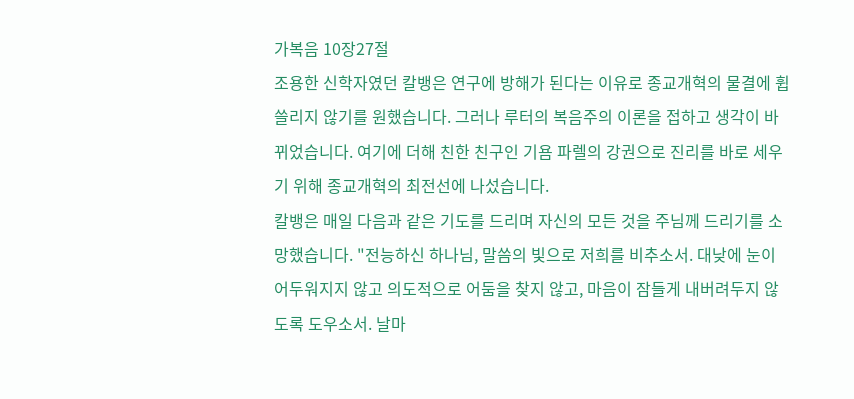가복음 10장27절
조용한 신학자였던 칼뱅은 연구에 방해가 된다는 이유로 종교개혁의 물결에 휩쓸리지 않기를 원했습니다. 그러나 루터의 복음주의 이론을 접하고 생각이 바뀌었습니다. 여기에 더해 친한 친구인 기욤 파렐의 강권으로 진리를 바로 세우기 위해 종교개혁의 최전선에 나섰습니다.
칼뱅은 매일 다음과 같은 기도를 드리며 자신의 모든 것을 주님께 드리기를 소망했습니다. "전능하신 하나님, 말씀의 빛으로 저희를 비추소서. 대낮에 눈이 어두워지지 않고 의도적으로 어둠을 찾지 않고, 마음이 잠들게 내버려두지 않도록 도우소서. 날마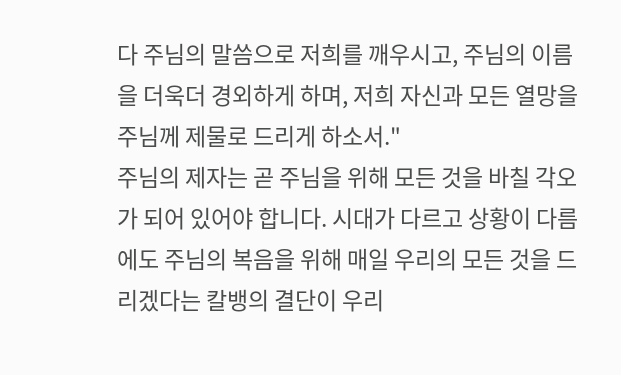다 주님의 말씀으로 저희를 깨우시고, 주님의 이름을 더욱더 경외하게 하며, 저희 자신과 모든 열망을 주님께 제물로 드리게 하소서."
주님의 제자는 곧 주님을 위해 모든 것을 바칠 각오가 되어 있어야 합니다. 시대가 다르고 상황이 다름에도 주님의 복음을 위해 매일 우리의 모든 것을 드리겠다는 칼뱅의 결단이 우리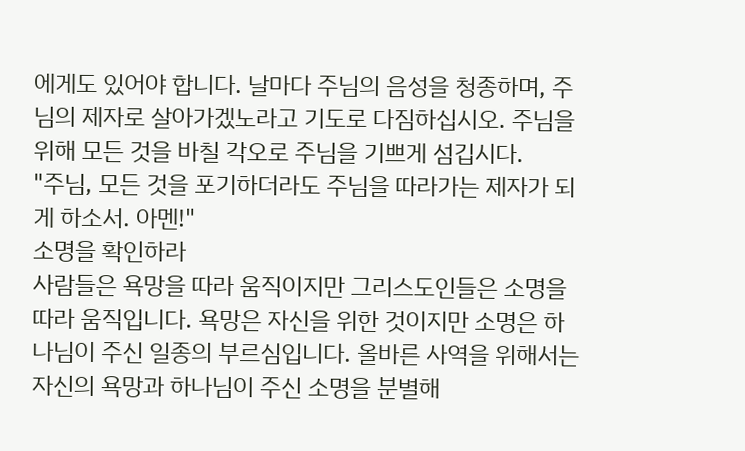에게도 있어야 합니다. 날마다 주님의 음성을 청종하며, 주님의 제자로 살아가겠노라고 기도로 다짐하십시오. 주님을 위해 모든 것을 바칠 각오로 주님을 기쁘게 섬깁시다.
"주님, 모든 것을 포기하더라도 주님을 따라가는 제자가 되게 하소서. 아멘!"
소명을 확인하라
사람들은 욕망을 따라 움직이지만 그리스도인들은 소명을 따라 움직입니다. 욕망은 자신을 위한 것이지만 소명은 하나님이 주신 일종의 부르심입니다. 올바른 사역을 위해서는 자신의 욕망과 하나님이 주신 소명을 분별해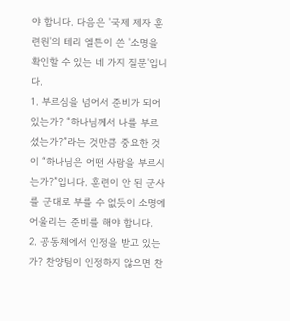야 합니다. 다음은 '국제 제자 훈련원'의 테리 엘튼이 쓴 '소명을 확인할 수 있는 네 가지 질문'입니다.
1. 부르심을 넘어서 준비가 되어 있는가? “하나님께서 나를 부르셨는가?”라는 것만큼 중요한 것이 “하나님은 어떤 사람을 부르시는가?”입니다. 훈련이 안 된 군사를 군대로 부를 수 없듯이 소명에 어울리는 준비를 해야 합니다.
2. 공동체에서 인정을 받고 있는가? 찬양팀이 인정하지 않으면 찬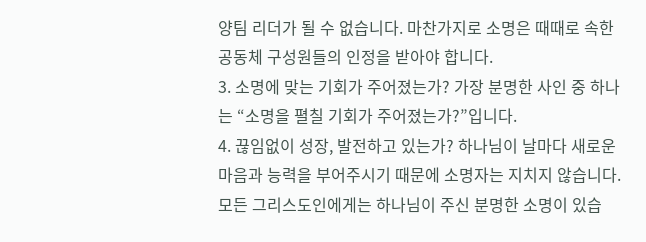양팀 리더가 될 수 없습니다. 마찬가지로 소명은 때때로 속한 공동체 구성원들의 인정을 받아야 합니다.
3. 소명에 맞는 기회가 주어졌는가? 가장 분명한 사인 중 하나는 “소명을 펼칠 기회가 주어졌는가?”입니다.
4. 끊임없이 성장, 발전하고 있는가? 하나님이 날마다 새로운 마음과 능력을 부어주시기 때문에 소명자는 지치지 않습니다.
모든 그리스도인에게는 하나님이 주신 분명한 소명이 있습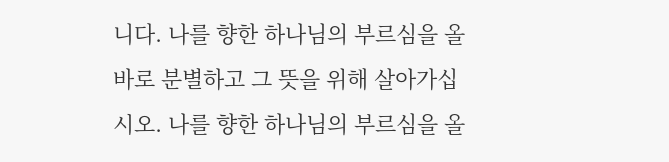니다. 나를 향한 하나님의 부르심을 올바로 분별하고 그 뜻을 위해 살아가십시오. 나를 향한 하나님의 부르심을 올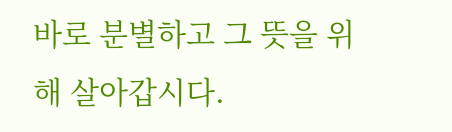바로 분별하고 그 뜻을 위해 살아갑시다.